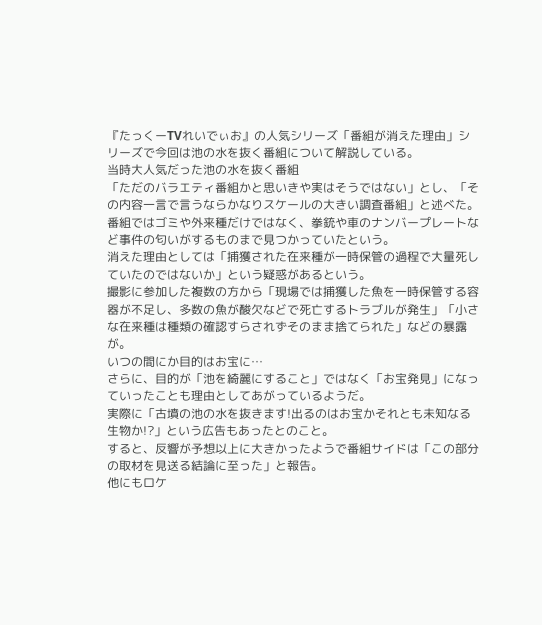『たっくーTVれいでぃお』の人気シリーズ「番組が消えた理由」シリーズで今回は池の水を抜く番組について解説している。
当時大人気だった池の水を抜く番組
「ただのバラエティ番組かと思いきや実はそうではない」とし、「その内容一言で言うならかなりスケールの大きい調査番組」と述べた。
番組ではゴミや外来種だけではなく、拳銃や車のナンバープレートなど事件の匂いがするものまで見つかっていたという。
消えた理由としては「捕獲された在来種が一時保管の過程で大量死していたのではないか」という疑惑があるという。
撮影に参加した複数の方から「現場では捕獲した魚を一時保管する容器が不足し、多数の魚が酸欠などで死亡するトラブルが発生」「小さな在来種は種類の確認すらされずそのまま捨てられた」などの暴露が。
いつの間にか目的はお宝に…
さらに、目的が「池を綺麗にすること」ではなく「お宝発見」になっていったことも理由としてあがっているようだ。
実際に「古墳の池の水を抜きます!出るのはお宝かそれとも未知なる生物か!?」という広告もあったとのこと。
すると、反響が予想以上に大きかったようで番組サイドは「この部分の取材を見送る結論に至った」と報告。
他にもロケ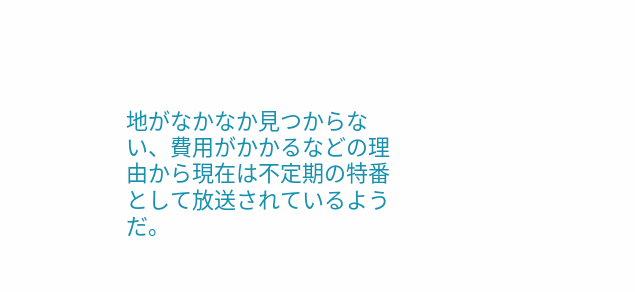地がなかなか見つからない、費用がかかるなどの理由から現在は不定期の特番として放送されているようだ。